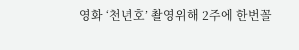영화 ‘천년호’ 촬영위해 2주에 한번꼴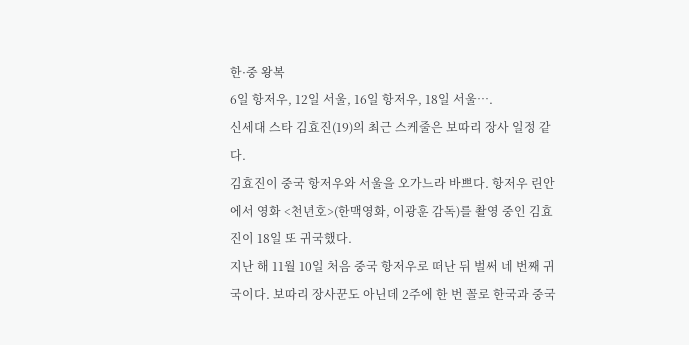한·중 왕복
6일 항저우, 12일 서울, 16일 항저우, 18일 서울….
신세대 스타 김효진(19)의 최근 스케줄은 보따리 장사 일정 같다.
김효진이 중국 항저우와 서울을 오가느라 바쁘다. 항저우 린안에서 영화 <천년호>(한맥영화, 이광훈 감독)를 촬영 중인 김효진이 18일 또 귀국했다.
지난 해 11월 10일 처음 중국 항저우로 떠난 뒤 벌써 네 번째 귀국이다. 보따리 장사꾼도 아닌데 2주에 한 번 꼴로 한국과 중국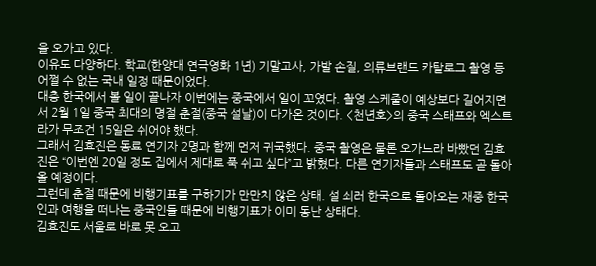을 오가고 있다.
이유도 다양하다. 학교(한양대 연극영화 1년) 기말고사, 가발 손질, 의류브랜드 카탈로그 촬영 등 어쩔 수 없는 국내 일정 때문이었다.
대충 한국에서 볼 일이 끝나자 이번에는 중국에서 일이 꼬였다. 촬영 스케줄이 예상보다 길어지면서 2월 1일 중국 최대의 명절 춘절(중국 설날)이 다가온 것이다. <천년호>의 중국 스태프와 엑스트라가 무조건 15일은 쉬어야 했다.
그래서 김효진은 동료 연기자 2명과 함께 먼저 귀국했다. 중국 촬영은 물론 오가느라 바빴던 김효진은 “이번엔 20일 정도 집에서 제대로 푹 쉬고 싶다”고 밝혔다. 다른 연기자들과 스태프도 곧 돌아올 예정이다.
그런데 춘절 때문에 비행기표를 구하기가 만만치 않은 상태. 설 쇠러 한국으로 돌아오는 재중 한국인과 여행을 떠나는 중국인들 때문에 비행기표가 이미 동난 상태다.
김효진도 서울로 바로 못 오고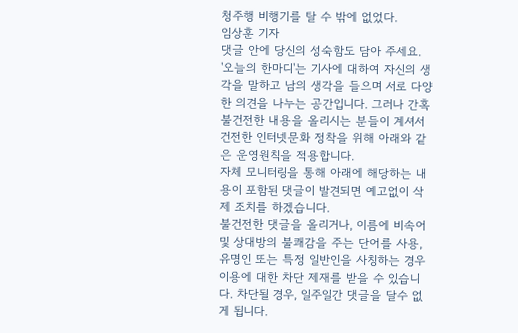청주행 비행기를 탈 수 밖에 없었다.
임상훈 기자
댓글 안에 당신의 성숙함도 담아 주세요.
'오늘의 한마디'는 기사에 대하여 자신의 생각을 말하고 남의 생각을 들으며 서로 다양한 의견을 나누는 공간입니다. 그러나 간혹 불건전한 내용을 올리시는 분들이 계셔서 건전한 인터넷문화 정착을 위해 아래와 같은 운영원칙을 적용합니다.
자체 모니터링을 통해 아래에 해당하는 내용이 포함된 댓글이 발견되면 예고없이 삭제 조치를 하겠습니다.
불건전한 댓글을 올리거나, 이름에 비속어 및 상대방의 불쾌감을 주는 단어를 사용, 유명인 또는 특정 일반인을 사칭하는 경우 이용에 대한 차단 제재를 받을 수 있습니다. 차단될 경우, 일주일간 댓글을 달수 없게 됩니다.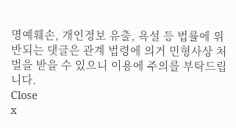명예훼손, 개인정보 유출, 욕설 등 법률에 위반되는 댓글은 관계 법령에 의거 민형사상 처벌을 받을 수 있으니 이용에 주의를 부탁드립니다.
Close
x